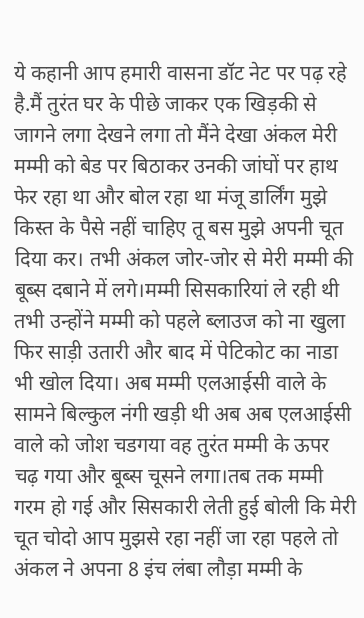ये कहानी आप हमारी वासना डॉट नेट पर पढ़ रहे है.मैं तुरंत घर के पीछे जाकर एक खिड़की से जागने लगा देखने लगा तो मैंने देखा अंकल मेरी मम्मी को बेड पर बिठाकर उनकी जांघों पर हाथ फेर रहा था और बोल रहा था मंजू डार्लिंग मुझे किस्त के पैसे नहीं चाहिए तू बस मुझे अपनी चूत दिया कर। तभी अंकल जोर-जोर से मेरी मम्मी की बूब्स दबाने में लगे।मम्मी सिसकारियां ले रही थी तभी उन्होंने मम्मी को पहले ब्लाउज को ना खुला फिर साड़ी उतारी और बाद में पेटिकोट का नाडा भी खोल दिया। अब मम्मी एलआईसी वाले के सामने बिल्कुल नंगी खड़ी थी अब अब एलआईसी वाले को जोश चडगया वह तुरंत मम्मी के ऊपर चढ़ गया और बूब्स चूसने लगा।तब तक मम्मी गरम हो गई और सिसकारी लेती हुई बोली कि मेरी चूत चोदो आप मुझसे रहा नहीं जा रहा पहले तो अंकल ने अपना 8 इंच लंबा लौड़ा मम्मी के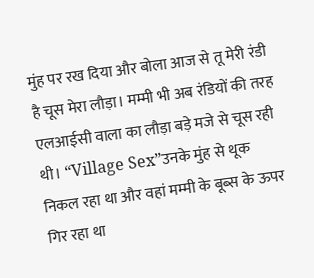मुंह पर रख दिया और बोला आज से तू मेरी रंडी है चूस मेरा लौड़ा। मम्मी भी अब रंडियों की तरह एलआईसी वाला का लौड़ा बड़े मजे से चूस रही थी। “Village Sex”उनके मुंह से थूक निकल रहा था और वहां मम्मी के बूब्स के ऊपर गिर रहा था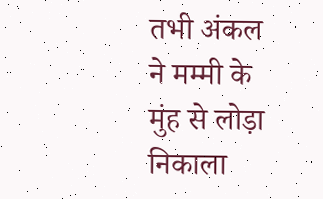तभी अंकल ने मम्मी के मुंह से लोड़ा निकाला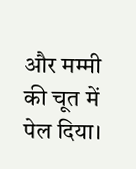और मम्मी की चूत में पेल दिया।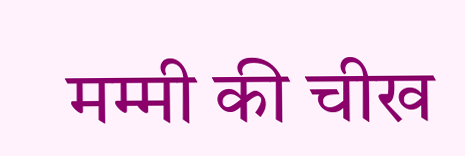मम्मी की चीख